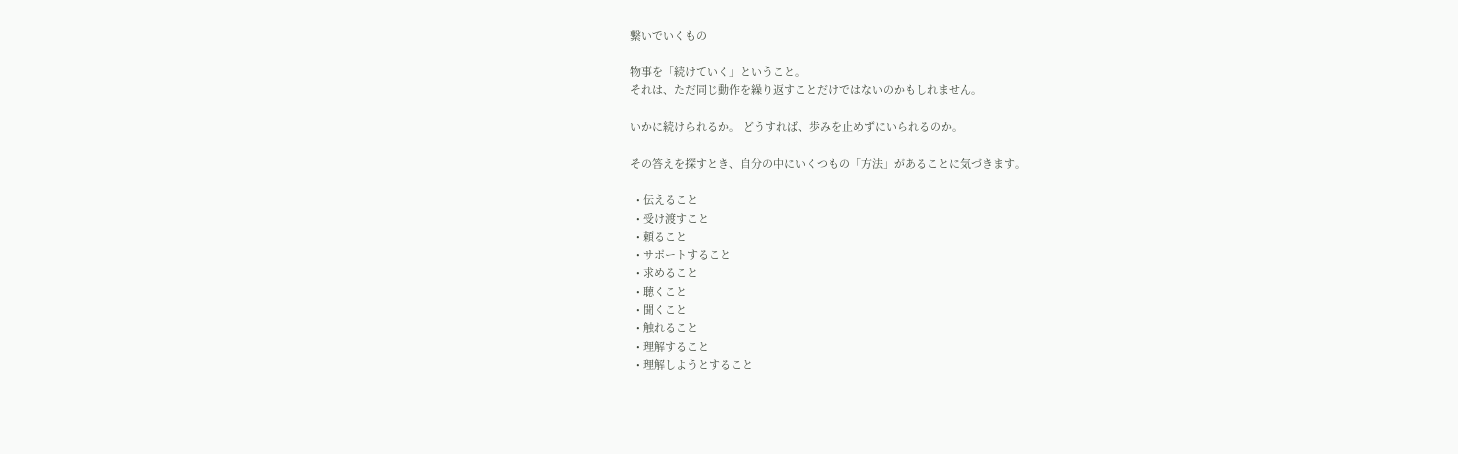繋いでいくもの

物事を「続けていく」ということ。
それは、ただ同じ動作を繰り返すことだけではないのかもしれません。

いかに続けられるか。 どうすれば、歩みを止めずにいられるのか。

その答えを探すとき、自分の中にいくつもの「方法」があることに気づきます。

  • 伝えること
  • 受け渡すこと
  • 頼ること
  • サポートすること
  • 求めること
  • 聴くこと
  • 聞くこと
  • 触れること
  • 理解すること
  • 理解しようとすること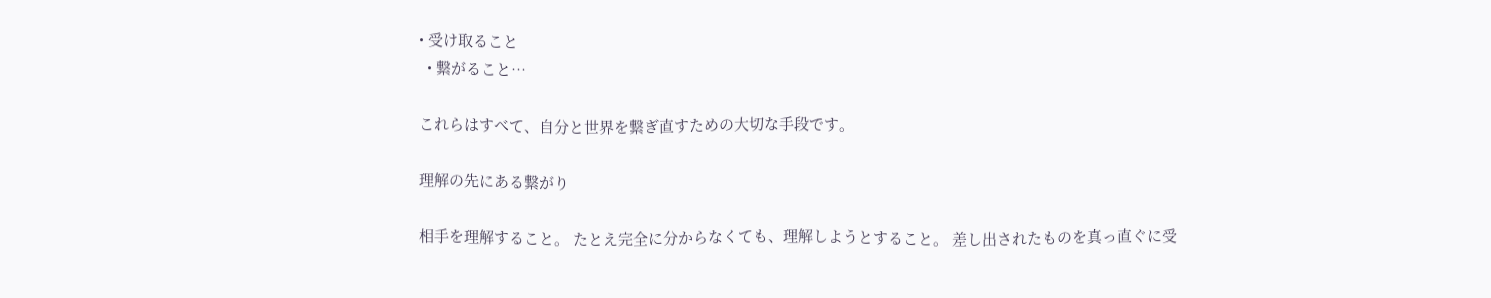• 受け取ること
  • 繋がること…

これらはすべて、自分と世界を繋ぎ直すための大切な手段です。

理解の先にある繋がり

相手を理解すること。 たとえ完全に分からなくても、理解しようとすること。 差し出されたものを真っ直ぐに受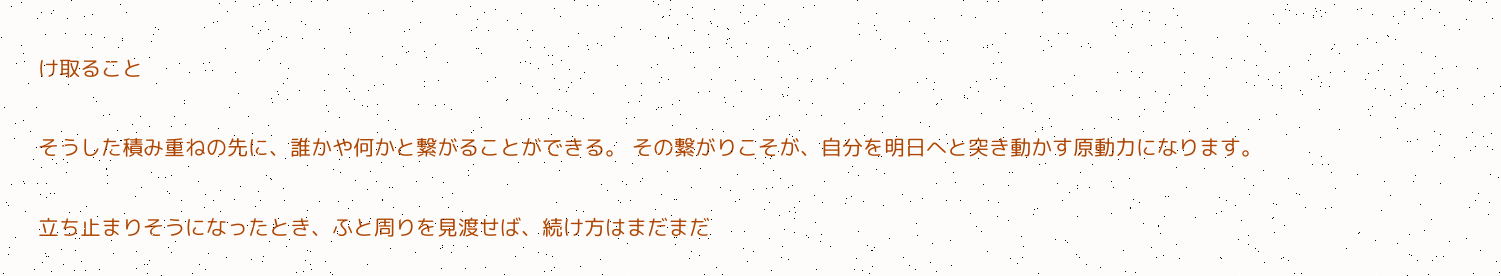け取ること

そうした積み重ねの先に、誰かや何かと繋がることができる。 その繋がりこそが、自分を明日へと突き動かす原動力になります。

立ち止まりそうになったとき、ふと周りを見渡せば、続け方はまだまだ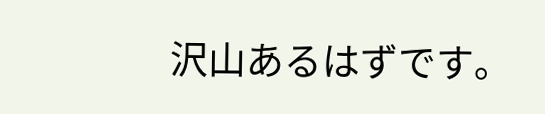沢山あるはずです。